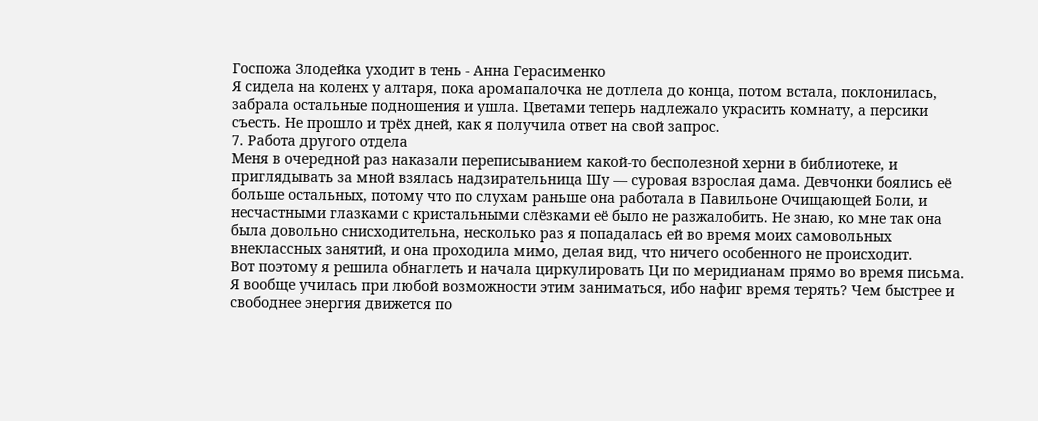Госпожа Злодейка уходит в тень - Анна Герасименко
Я сидела на коленх у алтаря, пока аромапалочка не дотлела до конца, потом встала, поклонилась, забрала остальные подношения и ушла. Цветами теперь надлежало украсить комнату, а персики съесть. Не прошло и трёх дней, как я получила ответ на свой запрос.
7. Работа другого отдела
Меня в очередной раз наказали переписыванием какой-то бесполезной херни в библиотеке, и приглядывать за мной взялась надзирательница Шу — суровая взрослая дама. Девчонки боялись её больше остальных, потому что по слухам раньше она работала в Павильоне Очищающей Боли, и несчастными глазками с кристальными слёзками её было не разжалобить. Не знаю, ко мне так она была довольно снисходительна, несколько раз я попадалась ей во время моих самовольных внеклассных занятий, и она проходила мимо, делая вид, что ничего особенного не происходит.
Вот поэтому я решила обнаглеть и начала циркулировать Ци по меридианам прямо во время письма. Я вообще училась при любой возможности этим заниматься, ибо нафиг время терять? Чем быстрее и свободнее энергия движется по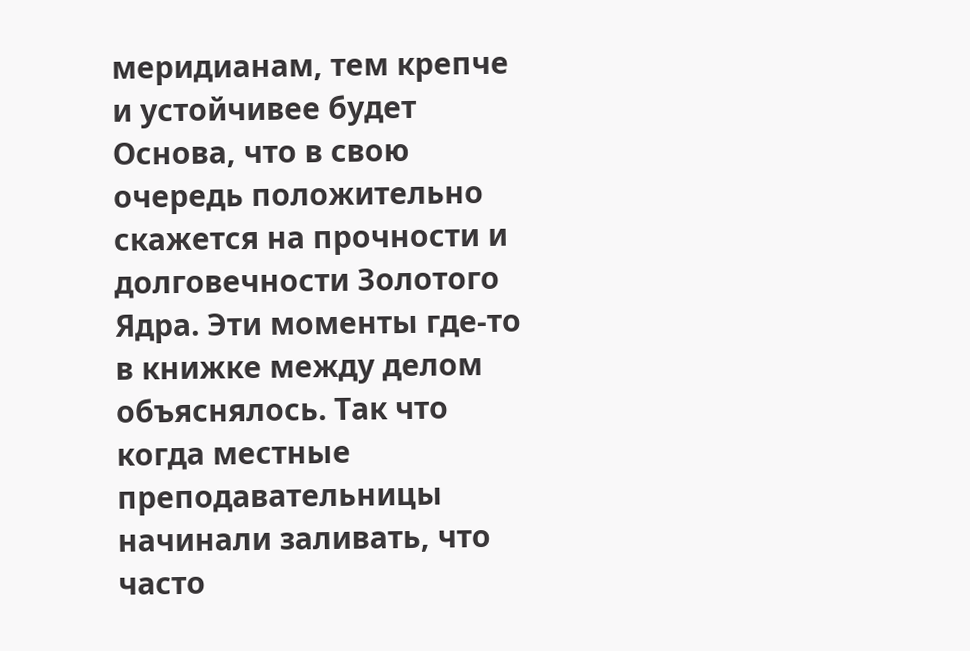меридианам, тем крепче и устойчивее будет Основа, что в свою очередь положительно скажется на прочности и долговечности Золотого Ядра. Эти моменты где-то в книжке между делом объяснялось. Так что когда местные преподавательницы начинали заливать, что часто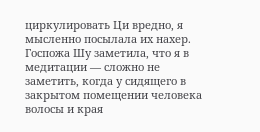циркулировать Ци вредно, я мысленно посылала их нахер.
Госпожа Шу заметила, что я в медитации — сложно не заметить, когда у сидящего в закрытом помещении человека волосы и края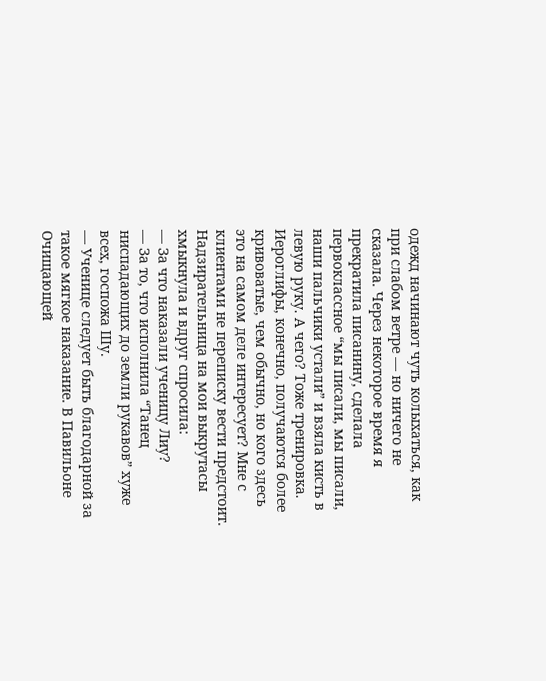одежд начинают чуть колыхаться, как при слабом ветре — но ничего не сказала. Через некоторое время я прекратила писанину, сделала первоклассное “мы писали, мы писали, наши пальчики устали” и взяла кисть в левую руку. А чего? Тоже тренировка. Иероглифы, конечно, получаются более кривоватые, чем обычно, но кого здесь это на самом деле интересует? Мне с клиентами не переписку вести предстоит.
Надзирательница на мои выкрутасы хмыкнула и вдруг спросила:
— За что наказали ученицу Лиу?
— За то, что исполнила “Танец ниспадающих до земли рукавов” хуже всех, госпожа Шу.
— Ученице следует быть благодарной за такое мягкое наказание. В Павильоне Очищающей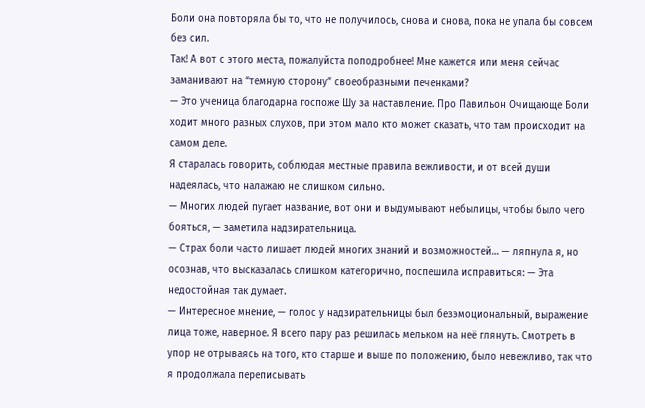Боли она повторяла бы то, что не получилось, снова и снова, пока не упала бы совсем без сил.
Так! А вот с этого места, пожалуйста поподробнее! Мне кажется или меня сейчас заманивают на “темную сторону” своеобразными печенками?
— Это ученица благодарна госпоже Шу за наставление. Про Павильон Очищающе Боли ходит много разных слухов, при этом мало кто может сказать, что там происходит на самом деле.
Я старалась говорить, соблюдая местные правила вежливости, и от всей души надеялась, что налажаю не слишком сильно.
— Многих людей пугает название, вот они и выдумывают небылицы, чтобы было чего бояться, — заметила надзирательница.
— Страх боли часто лишает людей многих знаний и возможностей… — ляпнула я, но осознав, что высказалась слишком категорично, поспешила исправиться: — Эта недостойная так думает.
— Интересное мнение, — голос у надзирательницы был безэмоциональный, выражение лица тоже, наверное. Я всего пару раз решилась мельком на неё глянуть. Смотреть в упор не отрываясь на того, кто старше и выше по положению, было невежливо, так что я продолжала переписывать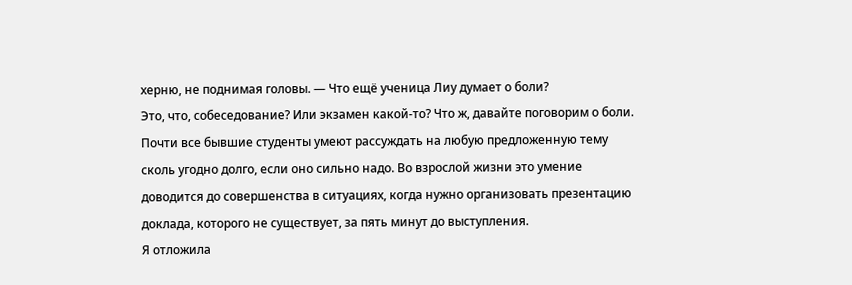херню, не поднимая головы. — Что ещё ученица Лиу думает о боли?
Это, что, собеседование? Или экзамен какой-то? Что ж, давайте поговорим о боли. Почти все бывшие студенты умеют рассуждать на любую предложенную тему сколь угодно долго, если оно сильно надо. Во взрослой жизни это умение доводится до совершенства в ситуациях, когда нужно организовать презентацию доклада, которого не существует, за пять минут до выступления.
Я отложила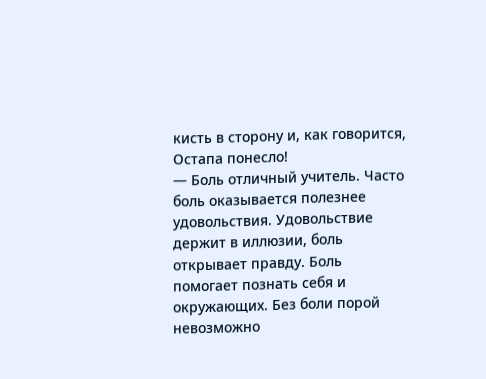кисть в сторону и, как говорится, Остапа понесло!
— Боль отличный учитель. Часто боль оказывается полезнее удовольствия. Удовольствие держит в иллюзии, боль открывает правду. Боль помогает познать себя и окружающих. Без боли порой невозможно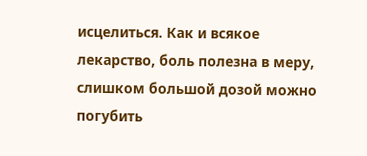исцелиться. Как и всякое лекарство, боль полезна в меру, слишком большой дозой можно погубить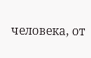человека, от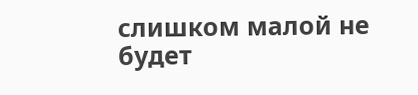слишком малой не будет